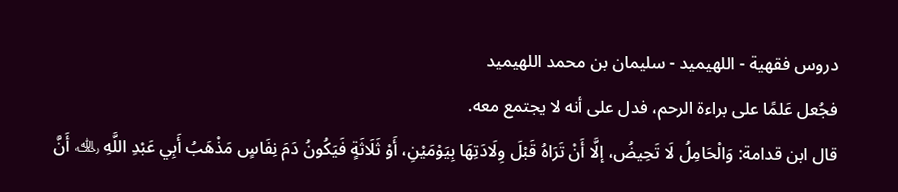دروس فقهية - اللهيميد - سليمان بن محمد اللهيميد
فجُعل عَلمًا على براءة الرحم، فدل على أنه لا يجتمع معه.
قال ابن قدامة: وَالْحَامِلُ لَا تَحِيضُ، إلَّا أَنْ تَرَاهُ قَبْلَ وِلَادَتِهَا بِيَوْمَيْنِ، أَوْ ثَلَاثَةٍ فَيَكُونُ دَمَ نِفَاسٍ مَذْهَبُ أَبِي عَبْدِ اللَّهِ ﵀ أَنَّ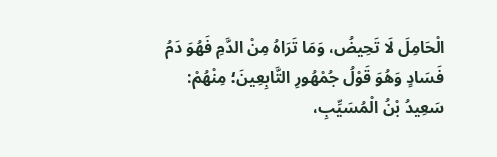الْحَامِلَ لَا تَحِيضُ، وَمَا تَرَاهُ مِنْ الدَّمِ فَهُوَ دَمُ فَسَادٍ وَهُوَ قَوْلُ جُمْهُورِ التَّابِعِينَ؛ مِنْهُمْ: سَعِيدُ بْنُ الْمُسَيِّبِ،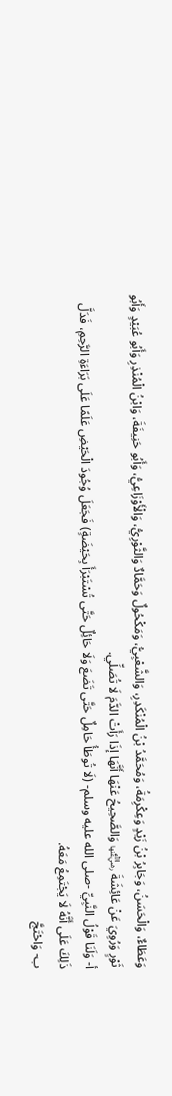وَعَطَاءٌ، وَالْحَسَنُ، وَجَابِرُ بْنُ زَيْدٍ وَعِكْرِمَةُ، وَمُحَمَّدُ بْنُ الْمُنْكَدِرِ، وَالشَّعْبِيُّ، وَمَكْحُولٌ وَحَمَّادٌ وَالثَّوْرِيُّ، وَالْأَوْزَاعِيُّ، وَأَبُو حَنِيفَةَ، وَابْنُ الْمُنْذِرِ وَأَبُو عُبَيْدٍ وَأَبُو ثَوْرٍ وَرُوِيَ عَنْ عَائِشَةَ ﵂ وَالصَّحِيحُ عَنْهَا أَنَّهَا إذَا رَأَتْ الدَّمَ لَا تُصَلِّي.
أ- وَلَنَا قَوْلُ النَّبِيِّ -صلى الله عليه وسلم- (لَا تُوطَأُ حَامِلٌ حَتَّى تَضَعَ وَلَا حَائِلٌ حَتَّى تُسْتَبْرَأَ بِحَيْضَةٍ) فَجَعَلَ وُجُودَ الْحَيْضِ عَلَمًا عَلَى بَرَاءَةِ الرَّحِمِ، فَدَلَّ ذَلِكَ عَلَى أَنَّهُ لَا يَجْتَمِعُ مَعَهُ.
ب- وَاحْتَجَّ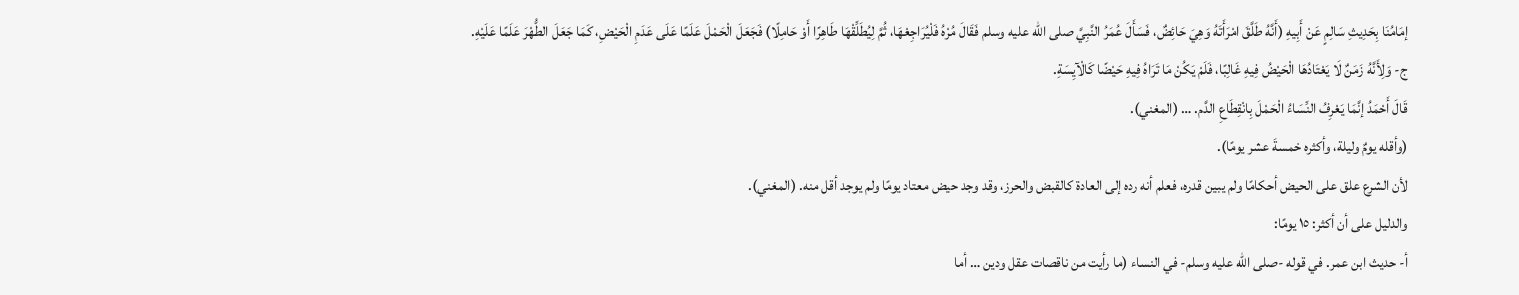إمَامُنَا بِحَدِيثِ سَالِمٍ عَنْ أَبِيهِ (أَنَّهُ طَلَّقَ امْرَأَتَهُ وَهِيَ حَائِضٌ، فَسَأَلَ عُمَرُ النَّبِيَّ صلى الله عليه وسلم فَقَالَ مُرْهُ فَلْيُرَاجِعْهَا، ثُمَّ لِيُطَلِّقْهَا طَاهِرًا أَوْ حَامِلًا) فَجَعَلَ الْحَمْلَ عَلَمًا عَلَى عَدَمِ الْحَيْضِ، كَمَا جَعَلَ الطُّهْرَ عَلَمًا عَلَيْهِ.
ج- وَلِأَنَّهُ زَمَنٌ لَا يَعْتَادُهَا الْحَيْضُ فِيهِ غَالِبًا، فَلَمْ يَكُنْ مَا تَرَاهُ فِيهِ حَيْضًا كَالْآيِسَةِ.
قَالَ أَحْمَدُ إنَّمَا يَعْرِفُ النِّسَاءُ الْحَمْلَ بِانْقِطَاعِ الدَّم. … (المغني).
(وأقله يومٌ وليلة، وأكثره خمسةَ عشر يومًا).
لأن الشرع علق على الحيض أحكامًا ولم يبين قدره، فعلم أنه رده إلى العادة كالقبض والحرز، وقد وجد حيض معتاد يومًا ولم يوجد أقل منه. (المغني).
والدليل على أن أكثر: ١٥ يومًا:
أ- حديث ابن عمر. في قوله -صلى الله عليه وسلم- في النساء (ما رأيت من ناقصات عقل ودين … أما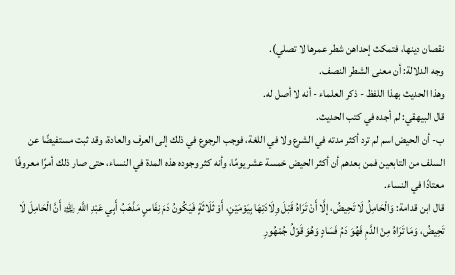نقصان دينها، فتمكث إحداهن شطر عمرها لا تصلي).
وجه الدلالة: أن معنى الشطر النصف.
وهذا الحديث بهذا اللفظ - ذكر العلماء - أنه لا أصل له.
قال البيهقي: لم أجده في كتب الحديث.
ب- أن الحيض اسم لم ترد أكثر مدته في الشرع ولا في اللغة، فوجب الرجوع في ذلك إلى العرف والعادة، وقد ثبت مستفيضًا عن السلف من التابعين فمن بعدهم أن أكثر الحيض خمسة عشر يومًا، وأنه كثر وجوده هذه المدة في النساء، حتى صار ذلك أمرًا معروفًا معتادًا في النساء.
قال ابن قدامة: وَالْحَامِلُ لَا تَحِيضُ، إلَّا أَنْ تَرَاهُ قَبْلَ وِلَادَتِهَا بِيَوْمَيْنِ، أَوْ ثَلَاثَةٍ فَيَكُونُ دَمَ نِفَاسٍ مَذْهَبُ أَبِي عَبْدِ اللَّهِ ﵀ أَنَّ الْحَامِلَ لَا تَحِيضُ، وَمَا تَرَاهُ مِنْ الدَّمِ فَهُوَ دَمُ فَسَادٍ وَهُوَ قَوْلُ جُمْهُورِ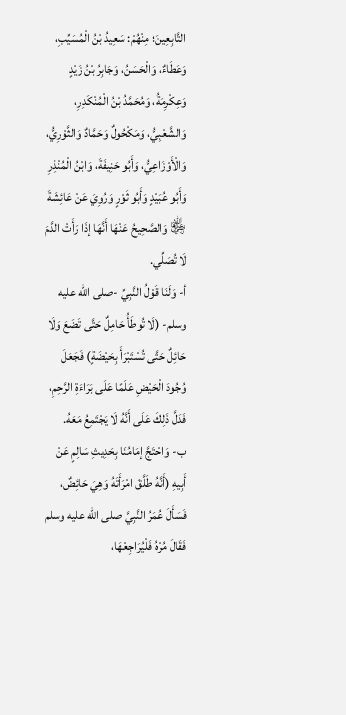التَّابِعِينَ؛ مِنْهُمْ: سَعِيدُ بْنُ الْمُسَيِّبِ، وَعَطَاءٌ، وَالْحَسَنُ، وَجَابِرُ بْنُ زَيْدٍ وَعِكْرِمَةُ، وَمُحَمَّدُ بْنُ الْمُنْكَدِرِ، وَالشَّعْبِيُّ، وَمَكْحُولٌ وَحَمَّادٌ وَالثَّوْرِيُّ، وَالْأَوْزَاعِيُّ، وَأَبُو حَنِيفَةَ، وَابْنُ الْمُنْذِرِ وَأَبُو عُبَيْدٍ وَأَبُو ثَوْرٍ وَرُوِيَ عَنْ عَائِشَةَ ﵂ وَالصَّحِيحُ عَنْهَا أَنَّهَا إذَا رَأَتْ الدَّمَ لَا تُصَلِّي.
أ- وَلَنَا قَوْلُ النَّبِيِّ -صلى الله عليه وسلم- (لَا تُوطَأُ حَامِلٌ حَتَّى تَضَعَ وَلَا حَائِلٌ حَتَّى تُسْتَبْرَأَ بِحَيْضَةٍ) فَجَعَلَ وُجُودَ الْحَيْضِ عَلَمًا عَلَى بَرَاءَةِ الرَّحِمِ، فَدَلَّ ذَلِكَ عَلَى أَنَّهُ لَا يَجْتَمِعُ مَعَهُ.
ب- وَاحْتَجَّ إمَامُنَا بِحَدِيثِ سَالِمٍ عَنْ أَبِيهِ (أَنَّهُ طَلَّقَ امْرَأَتَهُ وَهِيَ حَائِضٌ، فَسَأَلَ عُمَرُ النَّبِيَّ صلى الله عليه وسلم فَقَالَ مُرْهُ فَلْيُرَاجِعْهَا،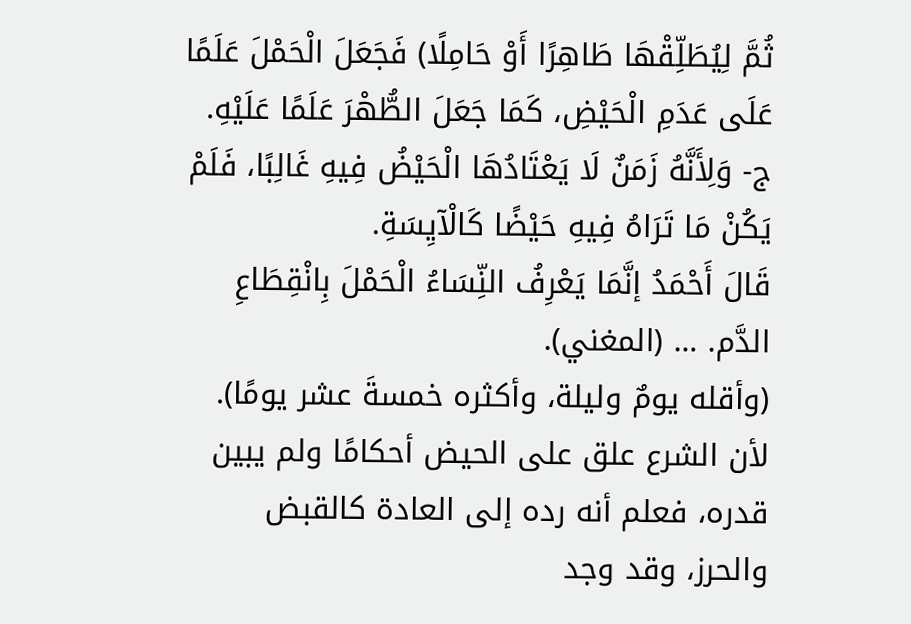ثُمَّ لِيُطَلِّقْهَا طَاهِرًا أَوْ حَامِلًا) فَجَعَلَ الْحَمْلَ عَلَمًا عَلَى عَدَمِ الْحَيْضِ، كَمَا جَعَلَ الطُّهْرَ عَلَمًا عَلَيْهِ.
ج- وَلِأَنَّهُ زَمَنٌ لَا يَعْتَادُهَا الْحَيْضُ فِيهِ غَالِبًا، فَلَمْ يَكُنْ مَا تَرَاهُ فِيهِ حَيْضًا كَالْآيِسَةِ.
قَالَ أَحْمَدُ إنَّمَا يَعْرِفُ النِّسَاءُ الْحَمْلَ بِانْقِطَاعِ الدَّم. … (المغني).
(وأقله يومٌ وليلة، وأكثره خمسةَ عشر يومًا).
لأن الشرع علق على الحيض أحكامًا ولم يبين قدره، فعلم أنه رده إلى العادة كالقبض والحرز، وقد وجد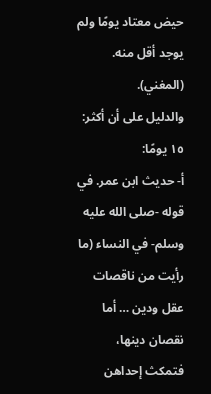حيض معتاد يومًا ولم يوجد أقل منه. (المغني).
والدليل على أن أكثر: ١٥ يومًا:
أ- حديث ابن عمر. في قوله -صلى الله عليه وسلم- في النساء (ما رأيت من ناقصات عقل ودين … أما نقصان دينها، فتمكث إحداهن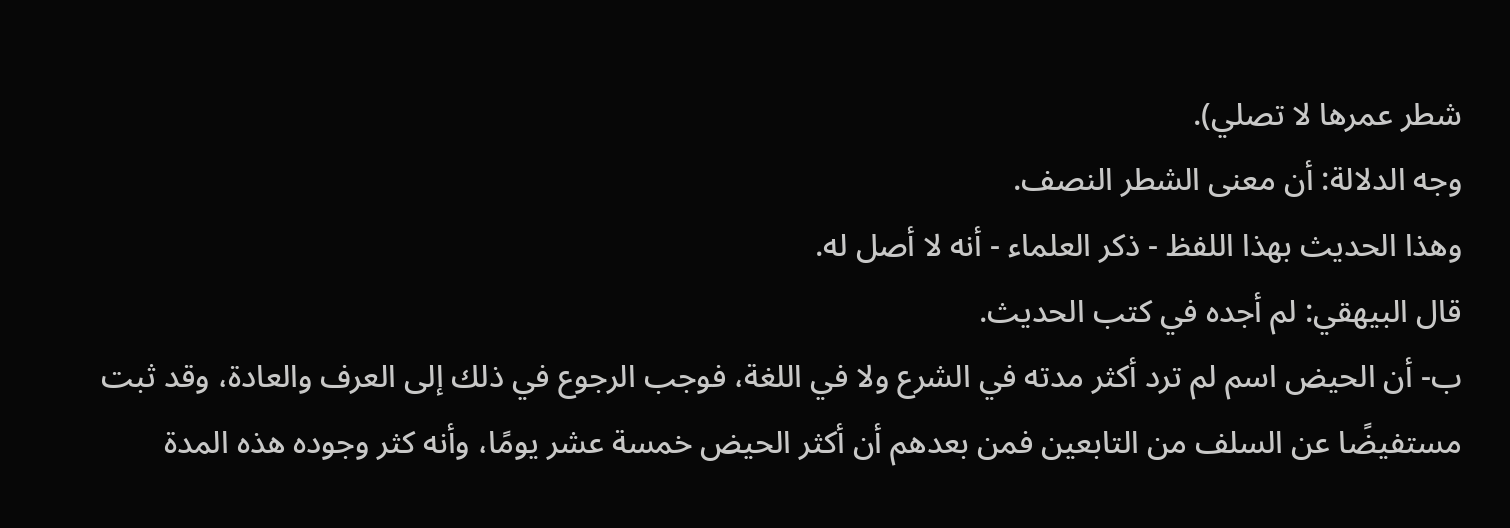شطر عمرها لا تصلي).
وجه الدلالة: أن معنى الشطر النصف.
وهذا الحديث بهذا اللفظ - ذكر العلماء - أنه لا أصل له.
قال البيهقي: لم أجده في كتب الحديث.
ب- أن الحيض اسم لم ترد أكثر مدته في الشرع ولا في اللغة، فوجب الرجوع في ذلك إلى العرف والعادة، وقد ثبت مستفيضًا عن السلف من التابعين فمن بعدهم أن أكثر الحيض خمسة عشر يومًا، وأنه كثر وجوده هذه المدة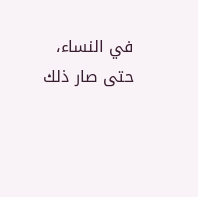في النساء، حتى صار ذلك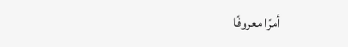أمرًا معروفًا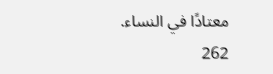معتادًا في النساء.
262